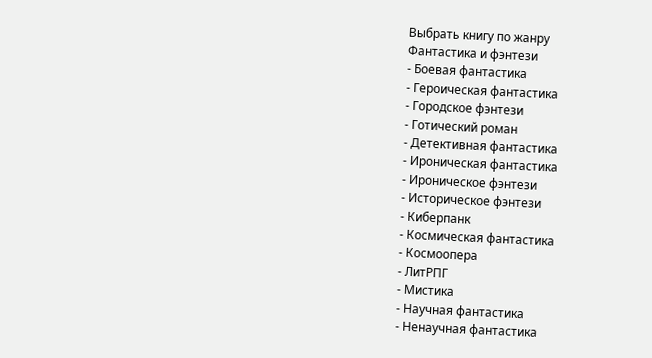Выбрать книгу по жанру
Фантастика и фэнтези
- Боевая фантастика
- Героическая фантастика
- Городское фэнтези
- Готический роман
- Детективная фантастика
- Ироническая фантастика
- Ироническое фэнтези
- Историческое фэнтези
- Киберпанк
- Космическая фантастика
- Космоопера
- ЛитРПГ
- Мистика
- Научная фантастика
- Ненаучная фантастика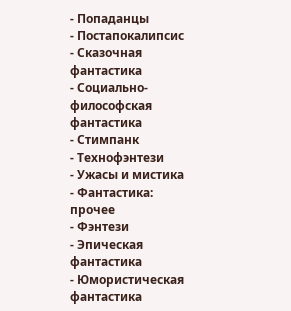- Попаданцы
- Постапокалипсис
- Сказочная фантастика
- Социально-философская фантастика
- Стимпанк
- Технофэнтези
- Ужасы и мистика
- Фантастика: прочее
- Фэнтези
- Эпическая фантастика
- Юмористическая фантастика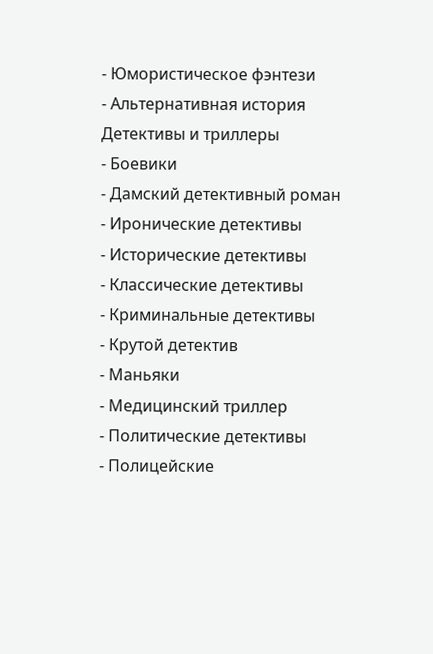- Юмористическое фэнтези
- Альтернативная история
Детективы и триллеры
- Боевики
- Дамский детективный роман
- Иронические детективы
- Исторические детективы
- Классические детективы
- Криминальные детективы
- Крутой детектив
- Маньяки
- Медицинский триллер
- Политические детективы
- Полицейские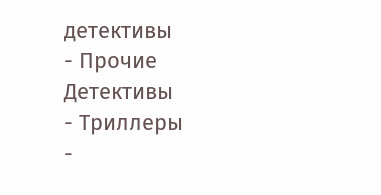детективы
- Прочие Детективы
- Триллеры
-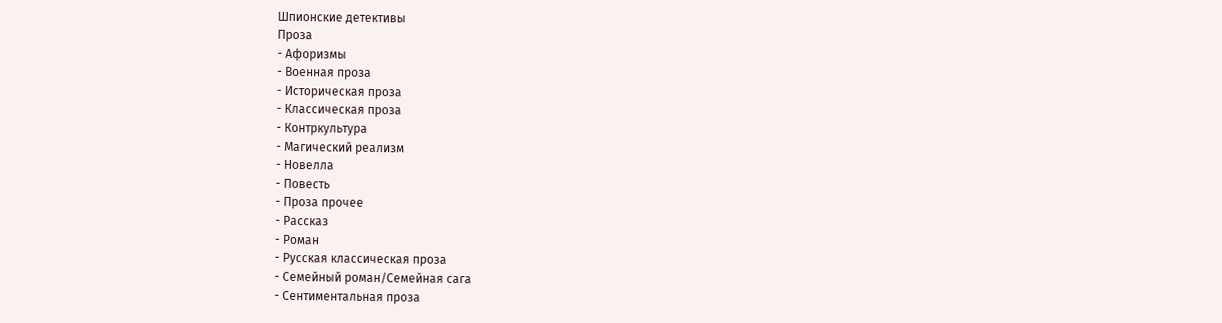Шпионские детективы
Проза
- Афоризмы
- Военная проза
- Историческая проза
- Классическая проза
- Контркультура
- Магический реализм
- Новелла
- Повесть
- Проза прочее
- Рассказ
- Роман
- Русская классическая проза
- Семейный роман/Семейная сага
- Сентиментальная проза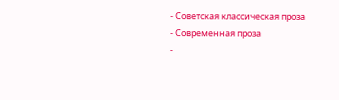- Советская классическая проза
- Современная проза
-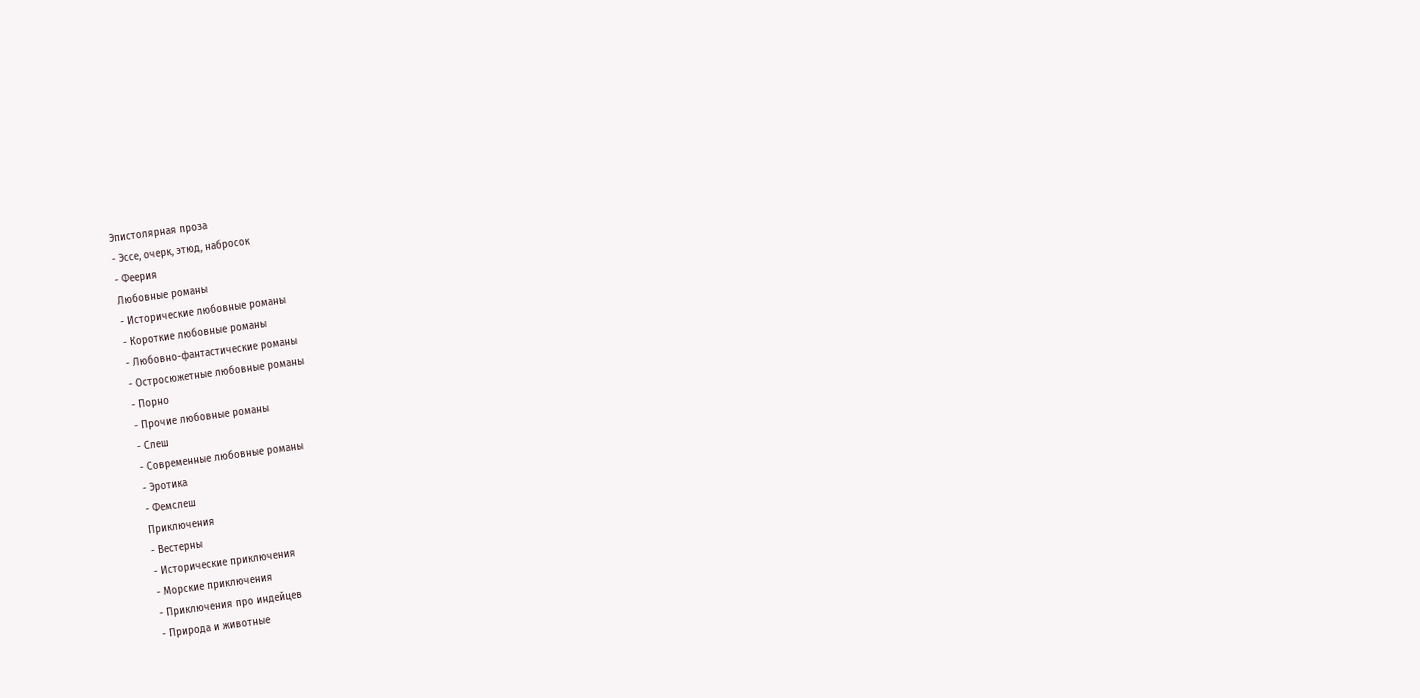Эпистолярная проза
- Эссе, очерк, этюд, набросок
- Феерия
Любовные романы
- Исторические любовные романы
- Короткие любовные романы
- Любовно-фантастические романы
- Остросюжетные любовные романы
- Порно
- Прочие любовные романы
- Слеш
- Современные любовные романы
- Эротика
- Фемслеш
Приключения
- Вестерны
- Исторические приключения
- Морские приключения
- Приключения про индейцев
- Природа и животные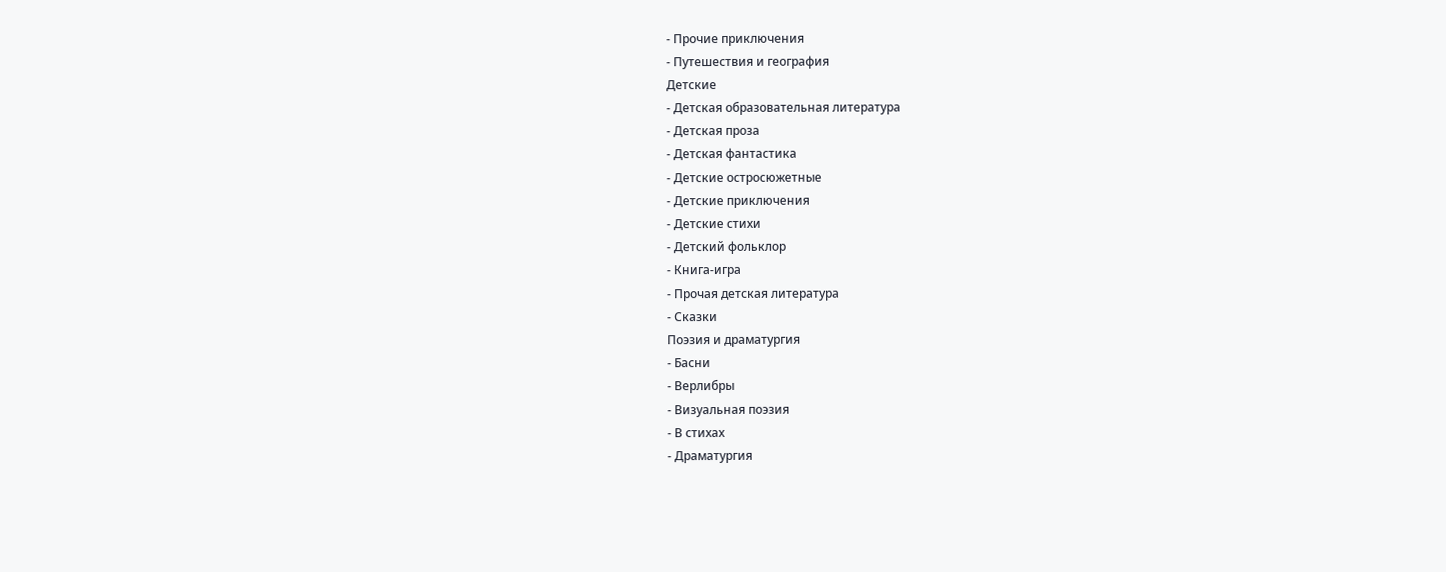- Прочие приключения
- Путешествия и география
Детские
- Детская образовательная литература
- Детская проза
- Детская фантастика
- Детские остросюжетные
- Детские приключения
- Детские стихи
- Детский фольклор
- Книга-игра
- Прочая детская литература
- Сказки
Поэзия и драматургия
- Басни
- Верлибры
- Визуальная поэзия
- В стихах
- Драматургия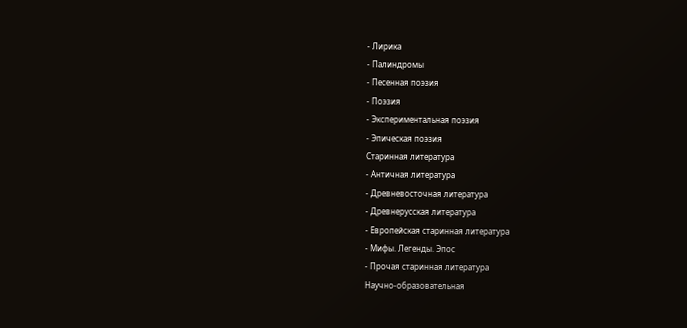- Лирика
- Палиндромы
- Песенная поэзия
- Поэзия
- Экспериментальная поэзия
- Эпическая поэзия
Старинная литература
- Античная литература
- Древневосточная литература
- Древнерусская литература
- Европейская старинная литература
- Мифы. Легенды. Эпос
- Прочая старинная литература
Научно-образовательная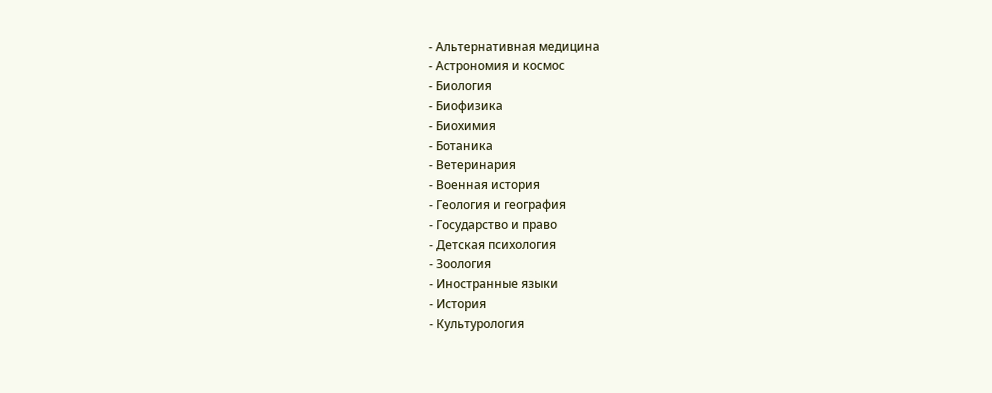- Альтернативная медицина
- Астрономия и космос
- Биология
- Биофизика
- Биохимия
- Ботаника
- Ветеринария
- Военная история
- Геология и география
- Государство и право
- Детская психология
- Зоология
- Иностранные языки
- История
- Культурология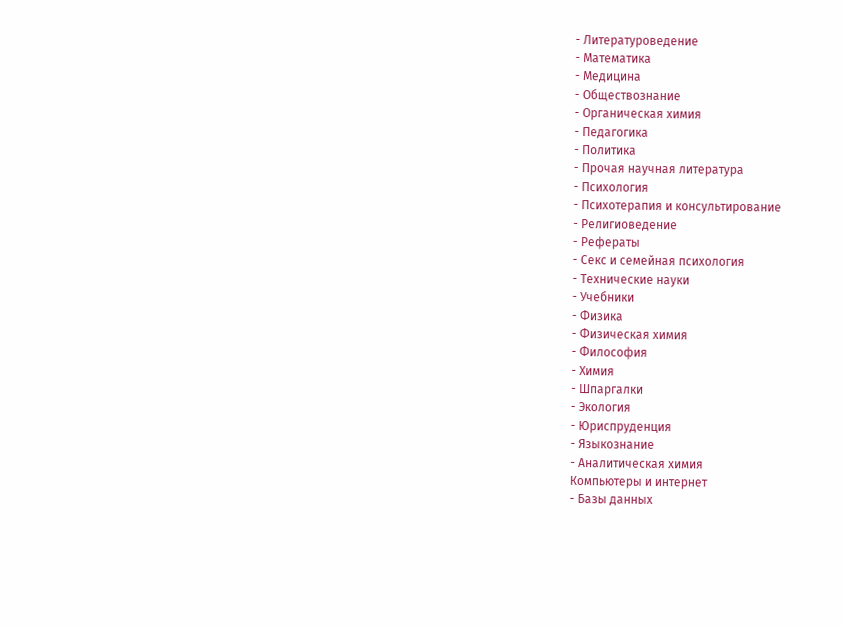- Литературоведение
- Математика
- Медицина
- Обществознание
- Органическая химия
- Педагогика
- Политика
- Прочая научная литература
- Психология
- Психотерапия и консультирование
- Религиоведение
- Рефераты
- Секс и семейная психология
- Технические науки
- Учебники
- Физика
- Физическая химия
- Философия
- Химия
- Шпаргалки
- Экология
- Юриспруденция
- Языкознание
- Аналитическая химия
Компьютеры и интернет
- Базы данных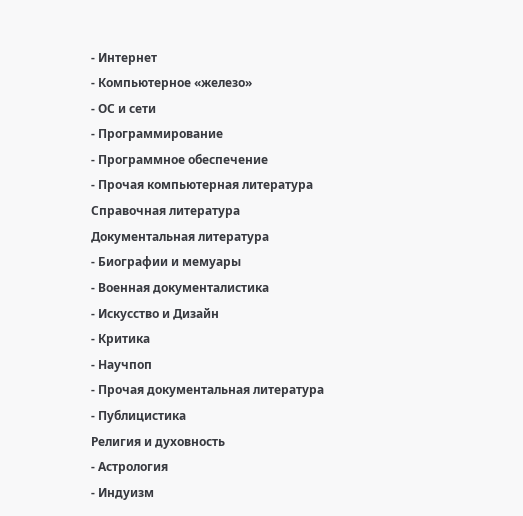- Интернет
- Компьютерное «железо»
- ОС и сети
- Программирование
- Программное обеспечение
- Прочая компьютерная литература
Справочная литература
Документальная литература
- Биографии и мемуары
- Военная документалистика
- Искусство и Дизайн
- Критика
- Научпоп
- Прочая документальная литература
- Публицистика
Религия и духовность
- Астрология
- Индуизм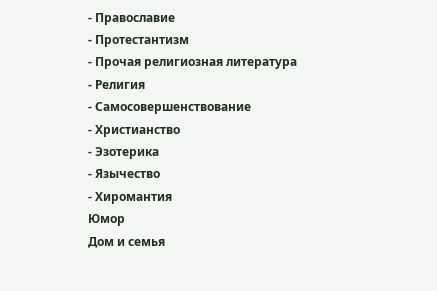- Православие
- Протестантизм
- Прочая религиозная литература
- Религия
- Самосовершенствование
- Христианство
- Эзотерика
- Язычество
- Хиромантия
Юмор
Дом и семья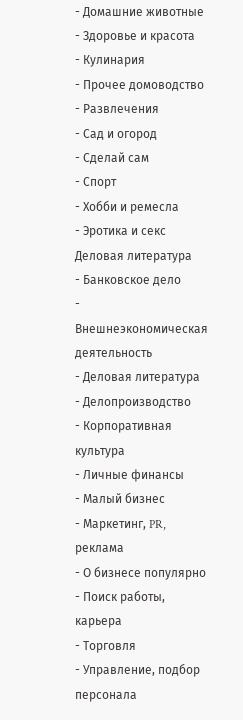- Домашние животные
- Здоровье и красота
- Кулинария
- Прочее домоводство
- Развлечения
- Сад и огород
- Сделай сам
- Спорт
- Хобби и ремесла
- Эротика и секс
Деловая литература
- Банковское дело
- Внешнеэкономическая деятельность
- Деловая литература
- Делопроизводство
- Корпоративная культура
- Личные финансы
- Малый бизнес
- Маркетинг, PR, реклама
- О бизнесе популярно
- Поиск работы, карьера
- Торговля
- Управление, подбор персонала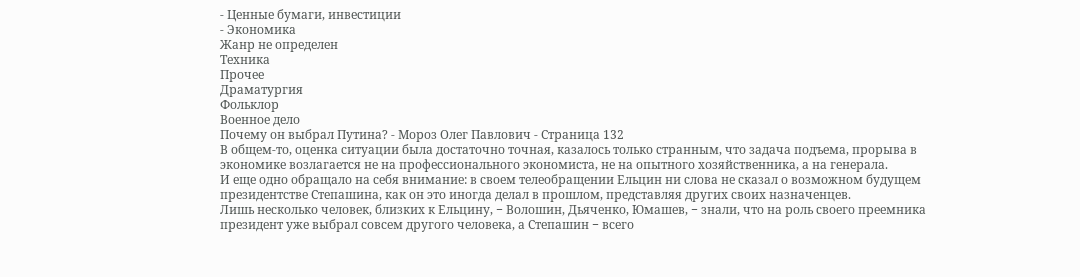- Ценные бумаги, инвестиции
- Экономика
Жанр не определен
Техника
Прочее
Драматургия
Фольклор
Военное дело
Почему он выбрал Путина? - Мороз Олег Павлович - Страница 132
В общем-то, оценка ситуации была достаточно точная, казалось только странным, что задача подъема, прорыва в экономике возлагается не на профессионального экономиста, не на опытного хозяйственника, а на генерала.
И еще одно обращало на себя внимание: в своем телеобращении Ельцин ни слова не сказал о возможном будущем президентстве Степашина, как он это иногда делал в прошлом, представляя других своих назначенцев.
Лишь несколько человек, близких к Ельцину, − Волошин, Дьяченко, Юмашев, − знали, что на роль своего преемника президент уже выбрал совсем другого человека, а Степашин − всего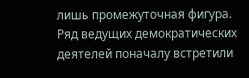лишь промежуточная фигура.
Ряд ведущих демократических деятелей поначалу встретили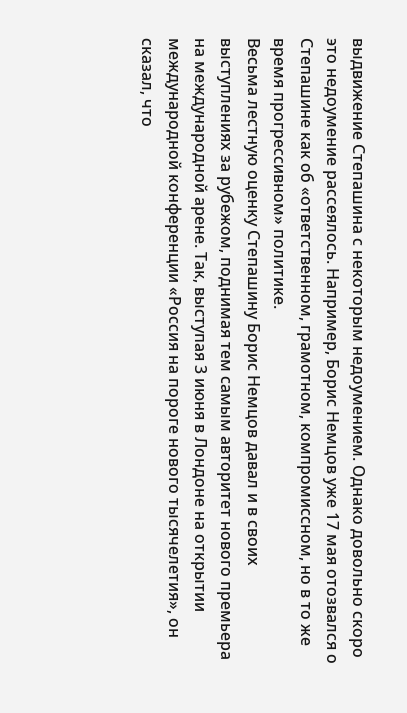выдвижение Степашина с некоторым недоумением. Однако довольно скоро это недоумение рассеялось. Например, Борис Немцов уже 17 мая отозвался о Степашине как об «ответственном, грамотном, компромиссном, но в то же время прогрессивном» политике.
Весьма лестную оценку Степашину Борис Немцов давал и в своих выступлениях за рубежом, поднимая тем самым авторитет нового премьера на международной арене. Так, выступая 3 июня в Лондоне на открытии международной конференции «Россия на пороге нового тысячелетия», он сказал, что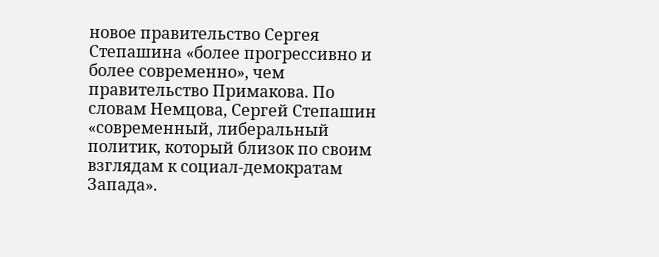новое правительство Сергея Степашина «более прогрессивно и более современно», чем правительство Примакова. По словам Немцова, Сергей Степашин «современный, либеральный политик, который близок по своим взглядам к социал-демократам Запада».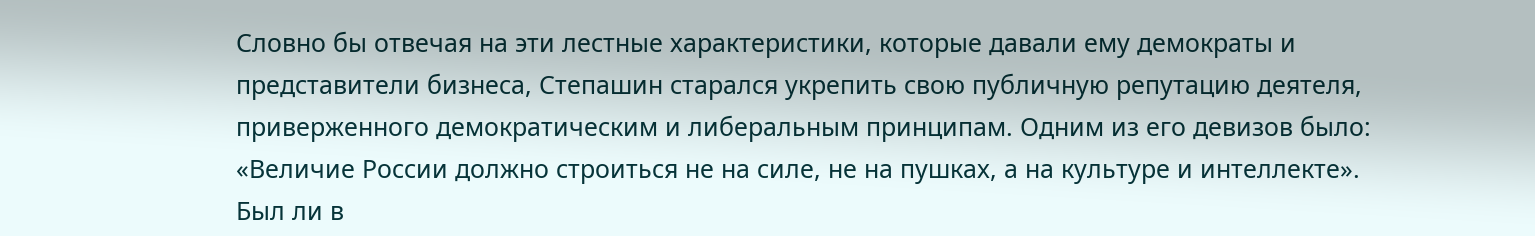Словно бы отвечая на эти лестные характеристики, которые давали ему демократы и представители бизнеса, Степашин старался укрепить свою публичную репутацию деятеля, приверженного демократическим и либеральным принципам. Одним из его девизов было: «Величие России должно строиться не на силе, не на пушках, а на культуре и интеллекте».
Был ли в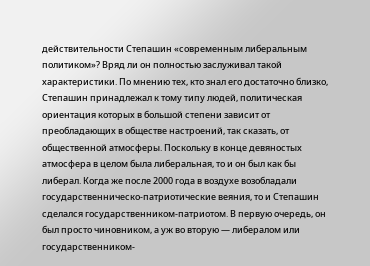действительности Степашин «современным либеральным политиком»? Вряд ли он полностью заслуживал такой характеристики. По мнению тех, кто знал его достаточно близко, Степашин принадлежал к тому типу людей, политическая ориентация которых в большой степени зависит от преобладающих в обществе настроений, так сказать, от общественной атмосферы. Поскольку в конце девяностых атмосфера в целом была либеральная, то и он был как бы либерал. Когда же после 2000 года в воздухе возобладали государственническо-патриотические веяния, то и Степашин сделался государственником-патриотом. В первую очередь, он был просто чиновником, а уж во вторую — либералом или государственником-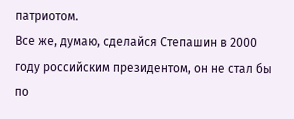патриотом.
Все же, думаю, сделайся Степашин в 2000 году российским президентом, он не стал бы по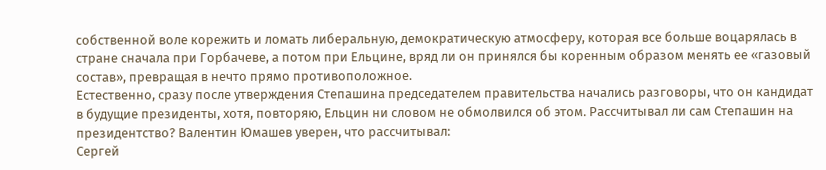собственной воле корежить и ломать либеральную, демократическую атмосферу, которая все больше воцарялась в стране сначала при Горбачеве, а потом при Ельцине, вряд ли он принялся бы коренным образом менять ее «газовый состав», превращая в нечто прямо противоположное.
Естественно, сразу после утверждения Степашина председателем правительства начались разговоры, что он кандидат в будущие президенты, хотя, повторяю, Ельцин ни словом не обмолвился об этом. Рассчитывал ли сам Степашин на президентство? Валентин Юмашев уверен, что рассчитывал:
Сергей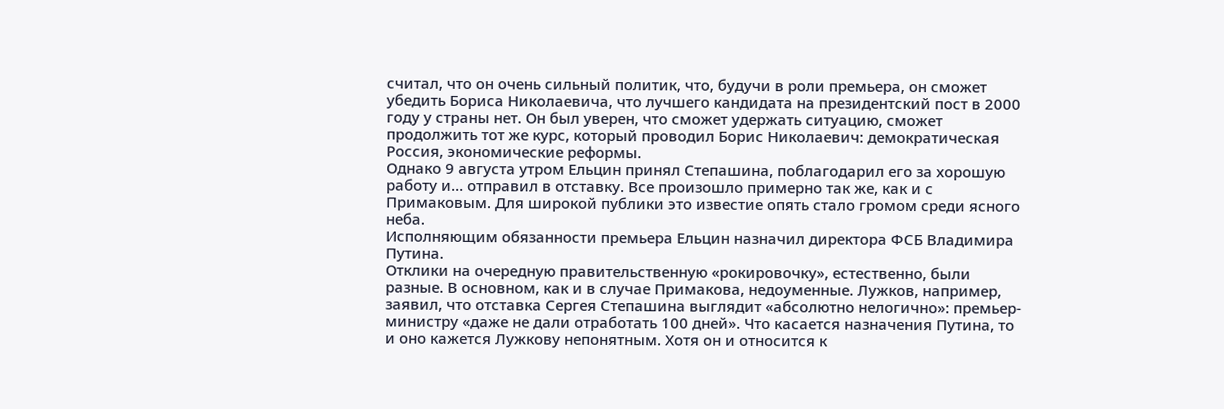считал, что он очень сильный политик, что, будучи в роли премьера, он сможет убедить Бориса Николаевича, что лучшего кандидата на президентский пост в 2000 году у страны нет. Он был уверен, что сможет удержать ситуацию, сможет продолжить тот же курс, который проводил Борис Николаевич: демократическая Россия, экономические реформы.
Однако 9 августа утром Ельцин принял Степашина, поблагодарил его за хорошую работу и… отправил в отставку. Все произошло примерно так же, как и с Примаковым. Для широкой публики это известие опять стало громом среди ясного неба.
Исполняющим обязанности премьера Ельцин назначил директора ФСБ Владимира Путина.
Отклики на очередную правительственную «рокировочку», естественно, были разные. В основном, как и в случае Примакова, недоуменные. Лужков, например, заявил, что отставка Сергея Степашина выглядит «абсолютно нелогично»: премьер-министру «даже не дали отработать 100 дней». Что касается назначения Путина, то и оно кажется Лужкову непонятным. Хотя он и относится к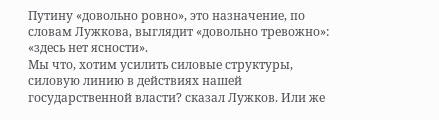Путину «довольно ровно», это назначение, по словам Лужкова, выглядит «довольно тревожно»: «здесь нет ясности».
Мы что, хотим усилить силовые структуры, силовую линию в действиях нашей государственной власти? сказал Лужков. Или же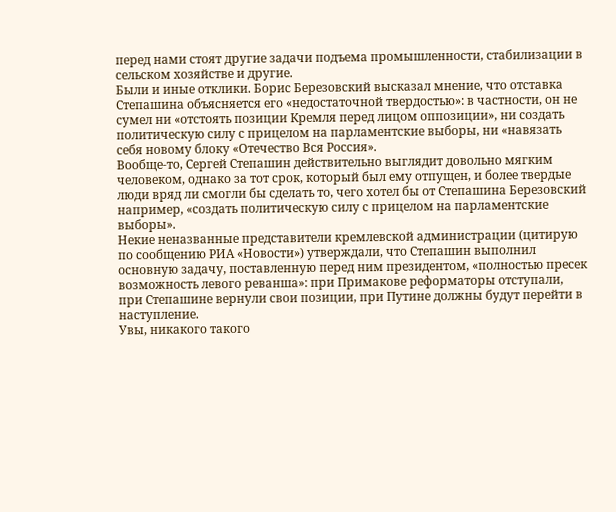перед нами стоят другие задачи подъема промышленности, стабилизации в сельском хозяйстве и другие.
Были и иные отклики. Борис Березовский высказал мнение, что отставка Степашина объясняется его «недостаточной твердостью»: в частности, он не сумел ни «отстоять позиции Кремля перед лицом оппозиции», ни создать политическую силу с прицелом на парламентские выборы, ни «навязать себя новому блоку «Отечество Вся Россия».
Вообще-то, Сергей Степашин действительно выглядит довольно мягким человеком, однако за тот срок, который был ему отпущен, и более твердые люди вряд ли смогли бы сделать то, чего хотел бы от Степашина Березовский например, «создать политическую силу с прицелом на парламентские выборы».
Некие неназванные представители кремлевской администрации (цитирую по сообщению РИА «Новости») утверждали, что Степашин выполнил основную задачу, поставленную перед ним президентом, «полностью пресек возможность левого реванша»: при Примакове реформаторы отступали, при Степашине вернули свои позиции, при Путине должны будут перейти в наступление.
Увы, никакого такого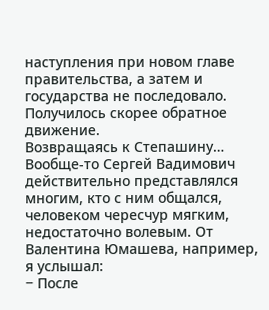наступления при новом главе правительства, а затем и государства не последовало. Получилось скорее обратное движение.
Возвращаясь к Степашину… Вообще-то Сергей Вадимович действительно представлялся многим, кто с ним общался, человеком чересчур мягким, недостаточно волевым. От Валентина Юмашева, например, я услышал:
− После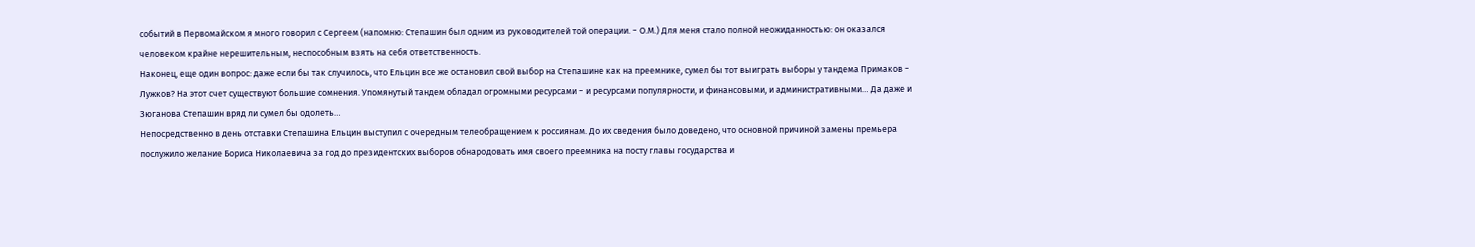событий в Первомайском я много говорил с Сергеем (напомню: Степашин был одним из руководителей той операции. − О.М.) Для меня стало полной неожиданностью: он оказался человеком крайне нерешительным, неспособным взять на себя ответственность.
Наконец, еще один вопрос: даже если бы так случилось, что Ельцин все же остановил свой выбор на Степашине как на преемнике, сумел бы тот выиграть выборы у тандема Примаков − Лужков? На этот счет существуют большие сомнения. Упомянутый тандем обладал огромными ресурсами − и ресурсами популярности, и финансовыми, и административными… Да даже и Зюганова Степашин вряд ли сумел бы одолеть…
Непосредственно в день отставки Степашина Ельцин выступил с очередным телеобращением к россиянам. До их сведения было доведено, что основной причиной замены премьера послужило желание Бориса Николаевича за год до президентских выборов обнародовать имя своего преемника на посту главы государства и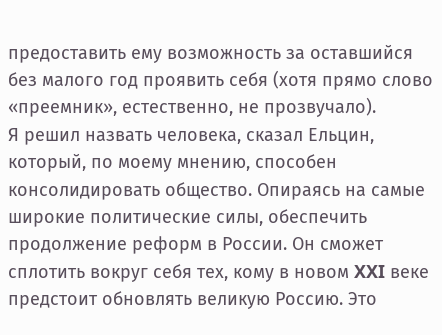предоставить ему возможность за оставшийся без малого год проявить себя (хотя прямо слово «преемник», естественно, не прозвучало).
Я решил назвать человека, сказал Ельцин, который, по моему мнению, способен консолидировать общество. Опираясь на самые широкие политические силы, обеспечить продолжение реформ в России. Он сможет сплотить вокруг себя тех, кому в новом XXI веке предстоит обновлять великую Россию. Это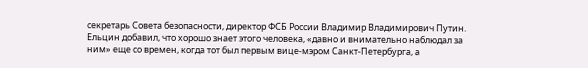секретарь Совета безопасности, директор ФСБ России Владимир Владимирович Путин.
Ельцин добавил, что хорошо знает этого человека, «давно и внимательно наблюдал за ним» еще со времен, когда тот был первым вице-мэром Санкт-Петербурга, а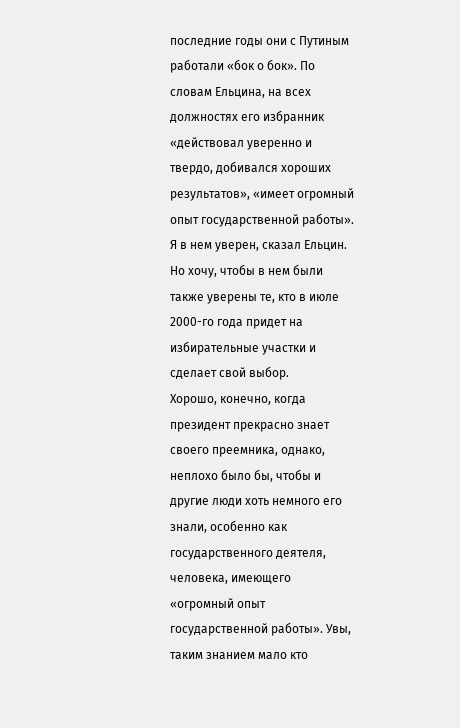последние годы они с Путиным работали «бок о бок». По словам Ельцина, на всех должностях его избранник «действовал уверенно и твердо, добивался хороших результатов», «имеет огромный опыт государственной работы».
Я в нем уверен, сказал Ельцин. Но хочу, чтобы в нем были также уверены те, кто в июле 2000-го года придет на избирательные участки и сделает свой выбор.
Хорошо, конечно, когда президент прекрасно знает своего преемника, однако, неплохо было бы, чтобы и другие люди хоть немного его знали, особенно как государственного деятеля, человека, имеющего «огромный опыт государственной работы». Увы, таким знанием мало кто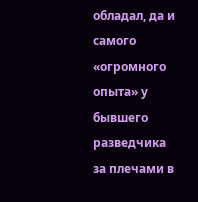обладал, да и самого «огромного опыта» у бывшего разведчика за плечами в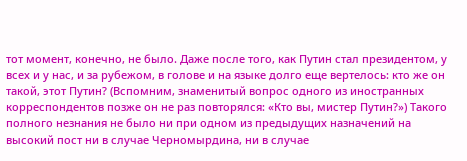тот момент, конечно, не было. Даже после того, как Путин стал президентом, у всех и у нас, и за рубежом, в голове и на языке долго еще вертелось: кто же он такой, этот Путин? (Вспомним, знаменитый вопрос одного из иностранных корреспондентов позже он не раз повторялся: «Кто вы, мистер Путин?») Такого полного незнания не было ни при одном из предыдущих назначений на высокий пост ни в случае Черномырдина, ни в случае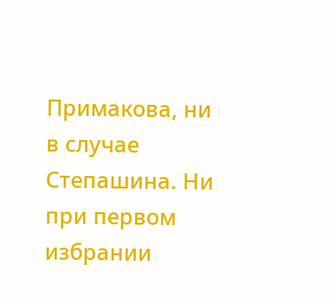Примакова, ни в случае Степашина. Ни при первом избрании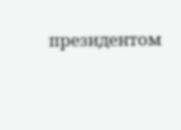президентом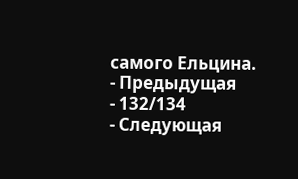самого Ельцина.
- Предыдущая
- 132/134
- Следующая